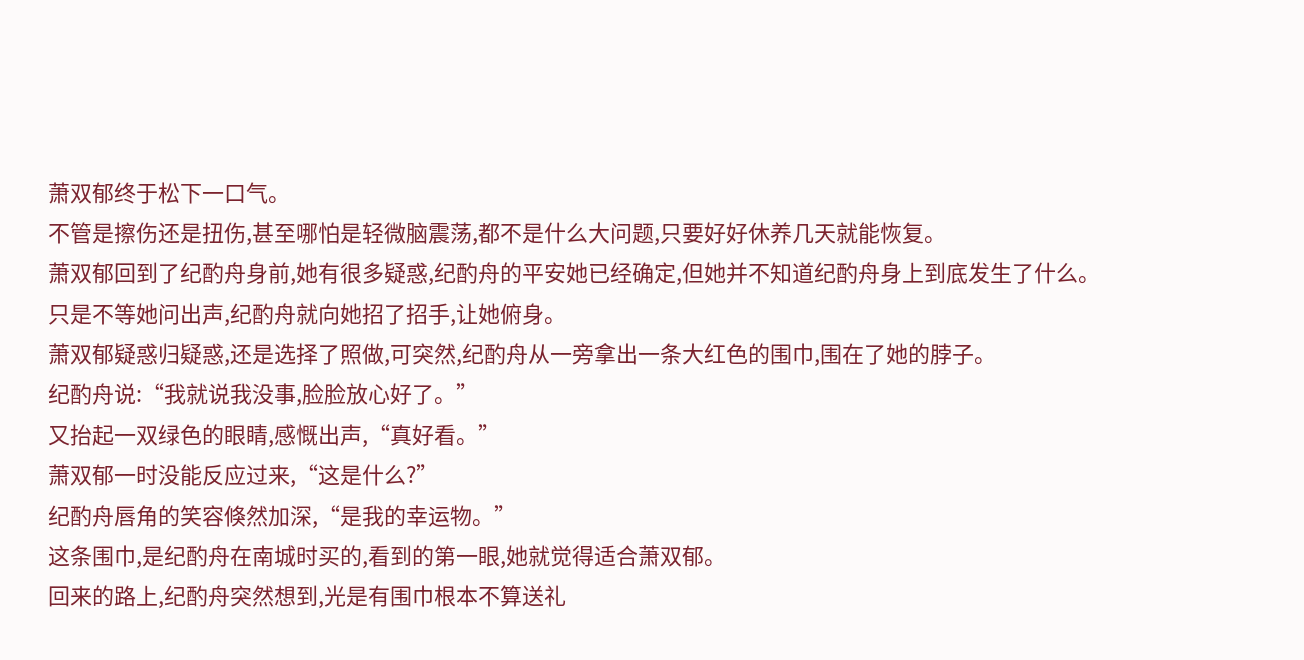萧双郁终于松下一口气。
不管是擦伤还是扭伤,甚至哪怕是轻微脑震荡,都不是什么大问题,只要好好休养几天就能恢复。
萧双郁回到了纪酌舟身前,她有很多疑惑,纪酌舟的平安她已经确定,但她并不知道纪酌舟身上到底发生了什么。
只是不等她问出声,纪酌舟就向她招了招手,让她俯身。
萧双郁疑惑归疑惑,还是选择了照做,可突然,纪酌舟从一旁拿出一条大红色的围巾,围在了她的脖子。
纪酌舟说:“我就说我没事,脸脸放心好了。”
又抬起一双绿色的眼睛,感慨出声,“真好看。”
萧双郁一时没能反应过来,“这是什么?”
纪酌舟唇角的笑容倏然加深,“是我的幸运物。”
这条围巾,是纪酌舟在南城时买的,看到的第一眼,她就觉得适合萧双郁。
回来的路上,纪酌舟突然想到,光是有围巾根本不算送礼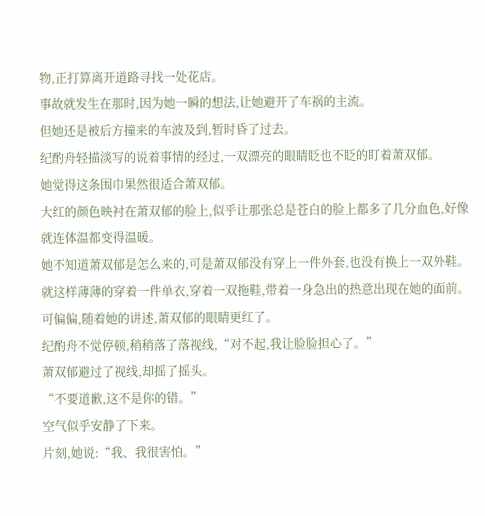物,正打算离开道路寻找一处花店。
事故就发生在那时,因为她一瞬的想法,让她避开了车祸的主流。
但她还是被后方撞来的车波及到,暂时昏了过去。
纪酌舟轻描淡写的说着事情的经过,一双漂亮的眼睛眨也不眨的盯着萧双郁。
她觉得这条围巾果然很适合萧双郁。
大红的颜色映衬在萧双郁的脸上,似乎让那张总是苍白的脸上都多了几分血色,好像就连体温都变得温暖。
她不知道萧双郁是怎么来的,可是萧双郁没有穿上一件外套,也没有换上一双外鞋。
就这样薄薄的穿着一件单衣,穿着一双拖鞋,带着一身急出的热意出现在她的面前。
可偏偏,随着她的讲述,萧双郁的眼睛更红了。
纪酌舟不觉停顿,稍稍落了落视线,“对不起,我让脸脸担心了。”
萧双郁避过了视线,却摇了摇头。
“不要道歉,这不是你的错。”
空气似乎安静了下来。
片刻,她说:“我、我很害怕。”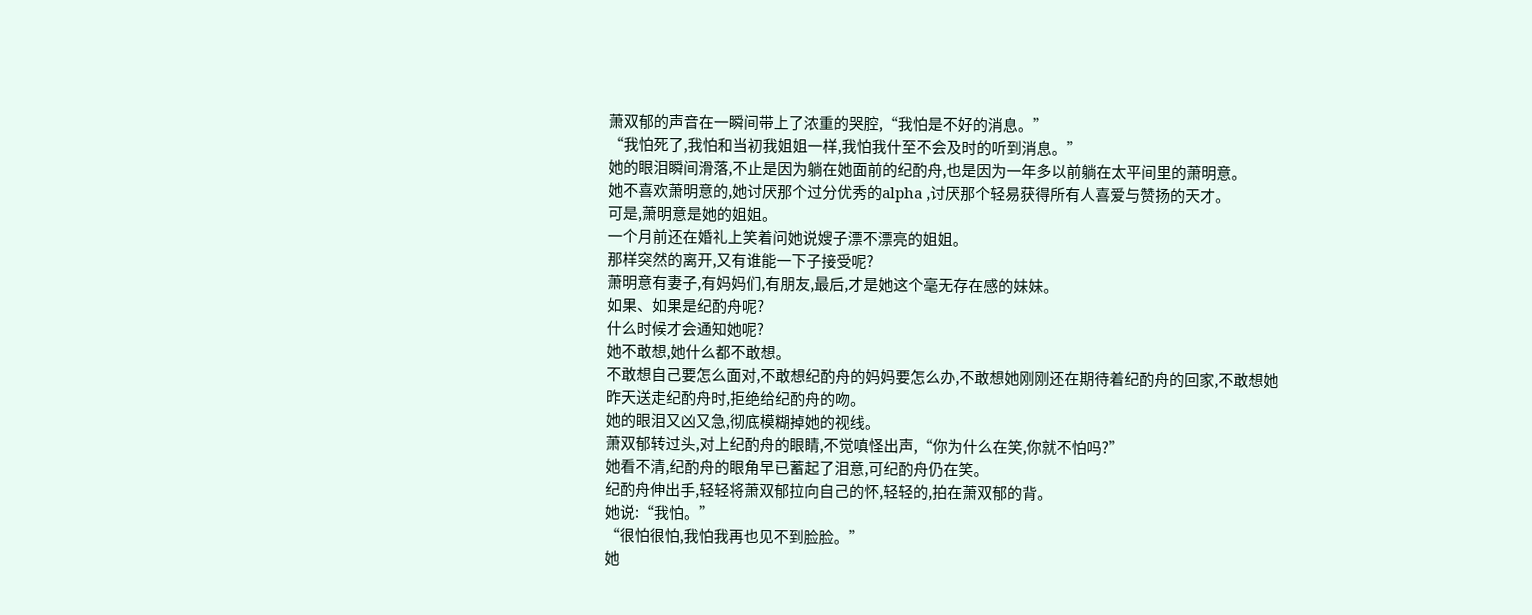萧双郁的声音在一瞬间带上了浓重的哭腔,“我怕是不好的消息。”
“我怕死了,我怕和当初我姐姐一样,我怕我什至不会及时的听到消息。”
她的眼泪瞬间滑落,不止是因为躺在她面前的纪酌舟,也是因为一年多以前躺在太平间里的萧明意。
她不喜欢萧明意的,她讨厌那个过分优秀的alpha ,讨厌那个轻易获得所有人喜爱与赞扬的天才。
可是,萧明意是她的姐姐。
一个月前还在婚礼上笑着问她说嫂子漂不漂亮的姐姐。
那样突然的离开,又有谁能一下子接受呢?
萧明意有妻子,有妈妈们,有朋友,最后,才是她这个毫无存在感的妹妹。
如果、如果是纪酌舟呢?
什么时候才会通知她呢?
她不敢想,她什么都不敢想。
不敢想自己要怎么面对,不敢想纪酌舟的妈妈要怎么办,不敢想她刚刚还在期待着纪酌舟的回家,不敢想她昨天送走纪酌舟时,拒绝给纪酌舟的吻。
她的眼泪又凶又急,彻底模糊掉她的视线。
萧双郁转过头,对上纪酌舟的眼睛,不觉嗔怪出声,“你为什么在笑,你就不怕吗?”
她看不清,纪酌舟的眼角早已蓄起了泪意,可纪酌舟仍在笑。
纪酌舟伸出手,轻轻将萧双郁拉向自己的怀,轻轻的,拍在萧双郁的背。
她说:“我怕。”
“很怕很怕,我怕我再也见不到脸脸。”
她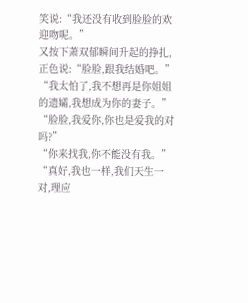笑说:“我还没有收到脸脸的欢迎吻呢。”
又按下萧双郁瞬间升起的挣扎,正色说:“脸脸,跟我结婚吧。”
“我太怕了,我不想再是你姐姐的遗孀,我想成为你的妻子。”
“脸脸,我爱你,你也是爱我的对吗?”
“你来找我,你不能没有我。”
“真好,我也一样,我们天生一对,理应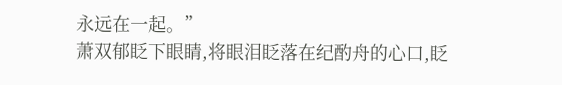永远在一起。”
萧双郁眨下眼睛,将眼泪眨落在纪酌舟的心口,眨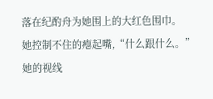落在纪酌舟为她围上的大红色围巾。
她控制不住的瘪起嘴,“什么跟什么。”
她的视线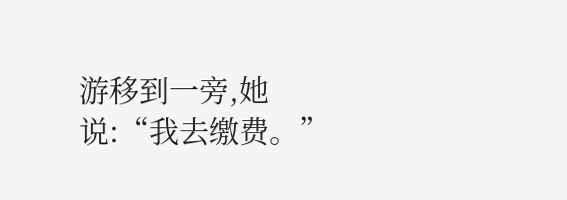游移到一旁,她说:“我去缴费。”